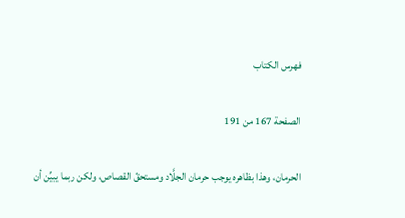فهرس الكتاب

الصفحة 167 من 191

الحرمان، وهذا بظاهره يوجب حرمان الجلَّاد ومستحقّ القصاص، ولكن ربما يبيِّن أن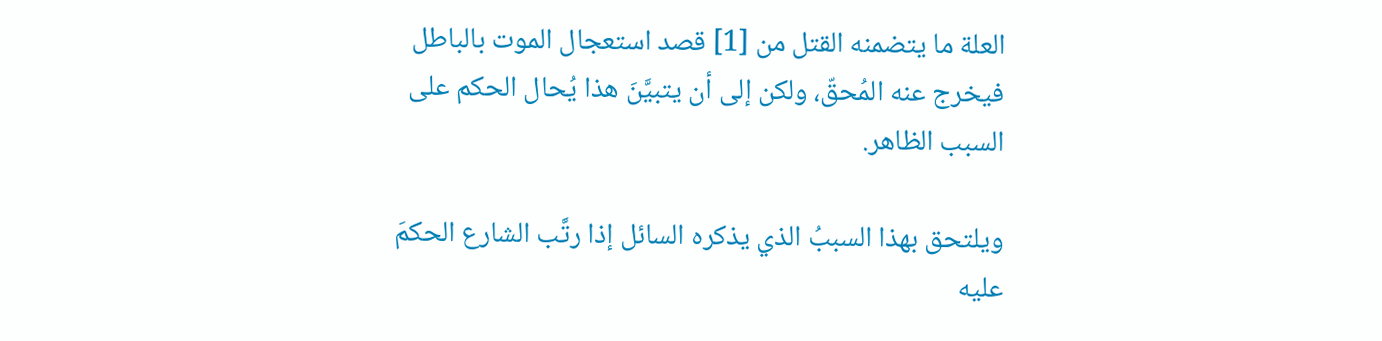العلة ما يتضمنه القتل من [1] قصد استعجال الموت بالباطل فيخرج عنه المُحقّ، ولكن إلى أن يتبيَّنَ هذا يُحال الحكم على السبب الظاهر.

ويلتحق بهذا السببُ الذي يذكره السائل إذا رتَّب الشارع الحكمَ عليه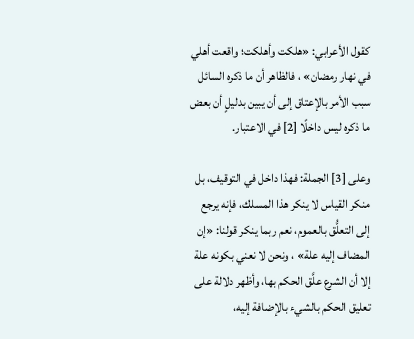كقول الأعرابي: «هلكت وأهلكت؛ واقعت أهلي في نهار رمضان» ، فالظاهر أن ما ذكره السائل سبب الأمر بالإعتاق إلى أن يبين بدليلٍ أن بعض ما ذكره ليس داخلًا [2] في الاعتبار.

وعلى [3] الجملة: فهذا داخل في التوقيف، بل منكر القياس لا ينكر هذا المسلك، فإنه يرجع إلى التعلُّق بالعموم، نعم ربما ينكر قولنا: «إن المضاف إليه علة» ، ونحن لا نعني بكونه علة إلا أن الشرع علَّق الحكم بها، وأظهر دلالة على تعليق الحكم بالشيء بالإضافة إليه،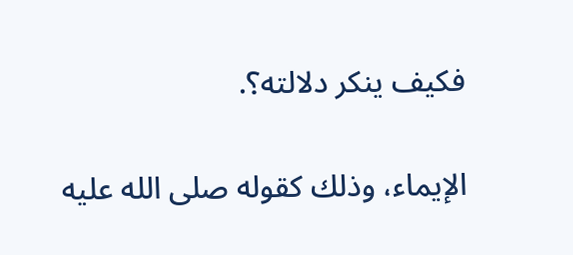فكيف ينكر دلالته؟.

الإيماء، وذلك كقوله صلى الله عليه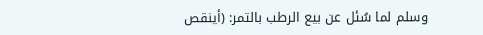وسلم لما سُئل عن بيع الرطب بالتمر: (أينقص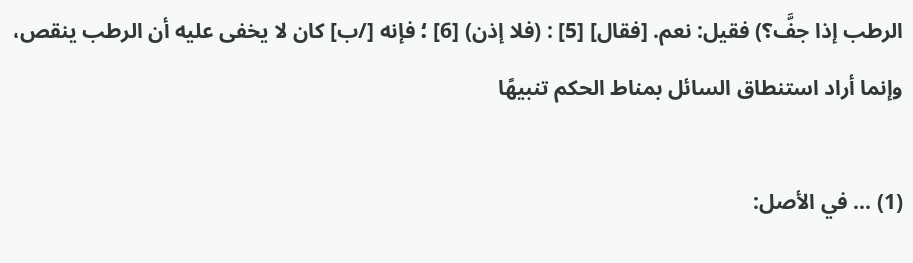الرطب إذا جفَّ؟) فقيل: نعم. [فقال] [5] : (فلا إذن) [6] ؛ فإنه [/ب] كان لا يخفى عليه أن الرطب ينقص، وإنما أراد استنطاق السائل بمناط الحكم تنبيهًا

(1) ... في الأصل: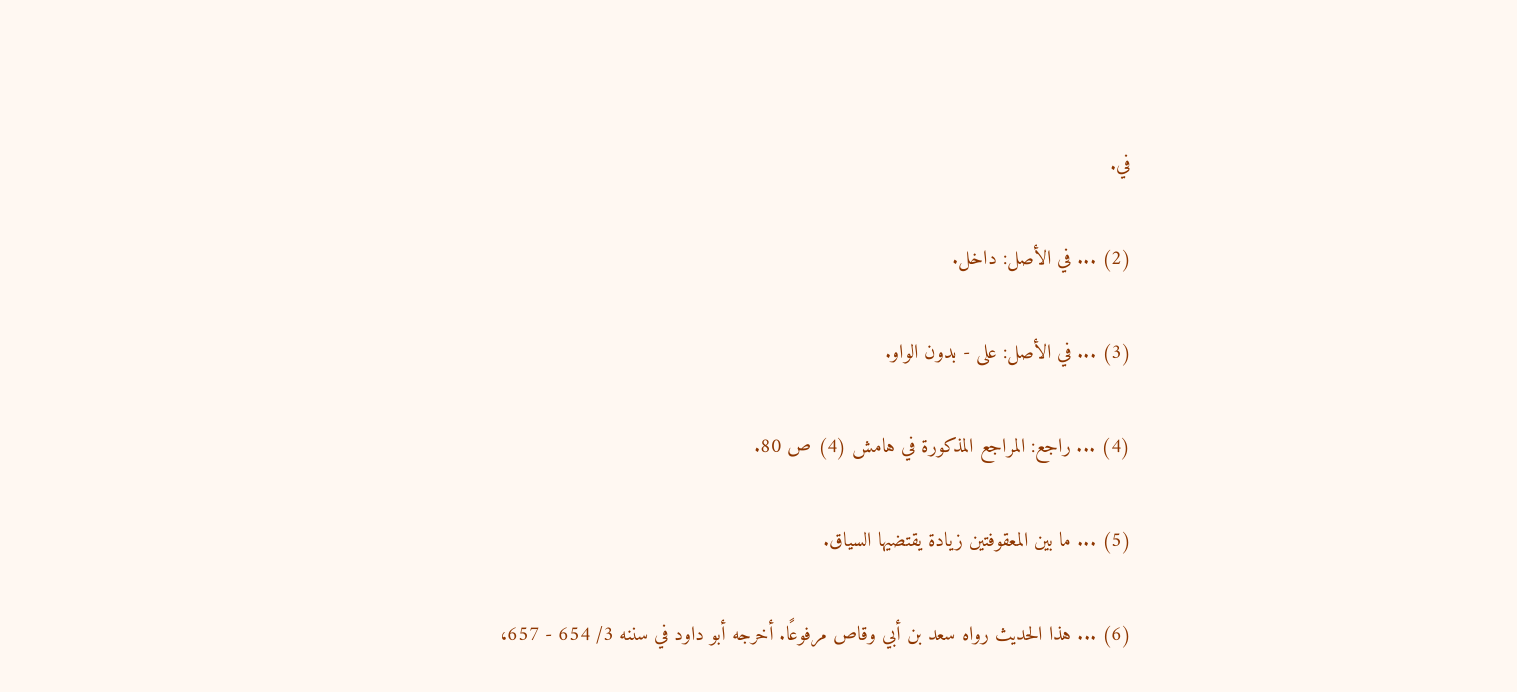في.

(2) ... في الأصل: داخل.

(3) ... في الأصل: على - بدون الواو.

(4) ... راجع: المراجع المذكورة في هامش (4) ص 80.

(5) ... ما بين المعقوفتين زيادة يقتضيها السياق.

(6) ... هذا الحديث رواه سعد بن أبي وقاص مرفوعًا. أخرجه أبو داود في سننه 3/ 654 - 657،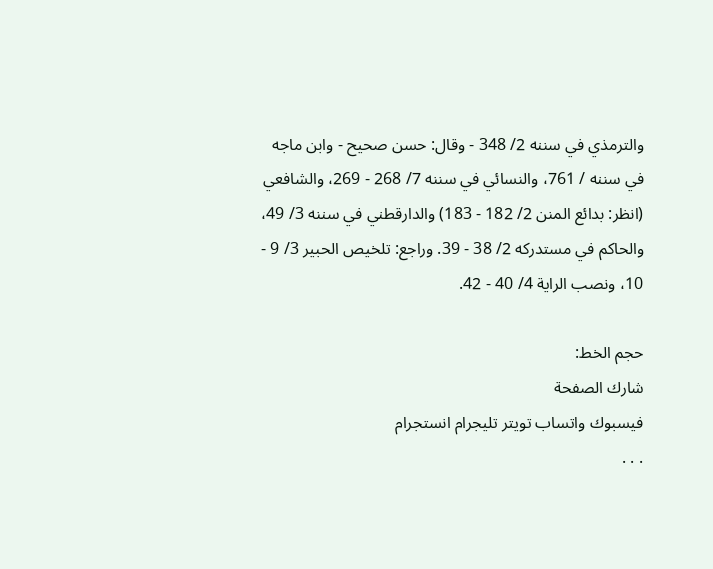والترمذي في سننه 2/ 348 - وقال: حسن صحيح - وابن ماجه في سننه / 761، والنسائي في سننه 7/ 268 - 269، والشافعي (انظر: بدائع المنن 2/ 182 - 183) والدارقطني في سننه 3/ 49، والحاكم في مستدركه 2/ 38 - 39. وراجع: تلخيص الحبير 3/ 9 - 10، ونصب الراية 4/ 40 - 42.

حجم الخط:
شارك الصفحة
فيسبوك واتساب تويتر تليجرام انستجرام
. . .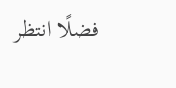فضلًا انتظر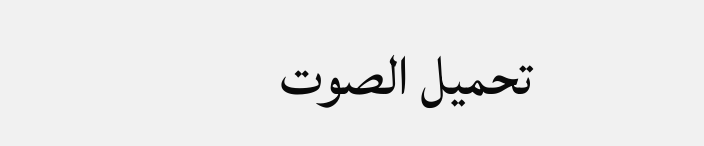تحميل الصوت